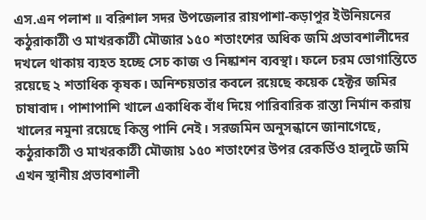এস.এন পলাশ ॥ বরিশাল সদর উপজেলার রায়পাশা-কড়াপুর ইউনিয়নের কঠুরাকাঠী ও মাখরকাঠী মৌজার ১৫০ শতাংশের অধিক জমি প্রভাবশালীদের দখলে থাকায় ব্যহত হচ্ছে সেচ কাজ ও নিষ্কাশন ব্যবস্থা। ফলে চরম ভোগান্তিতে রয়েছে ২ শতাধিক কৃষক। অনিশ্চয়তার কবলে রয়েছে কয়েক হেক্টর জমির চাষাবাদ। পাশাপাশি খালে একাধিক বাঁধ দিয়ে পারিবারিক রাস্তা নির্মান করায় খালের নমুনা রয়েছে কিন্তু পানি নেই। সরজমিন অনুসন্ধানে জানাগেছে, কঠুরাকাঠী ও মাখরকাঠী মৌজায় ১৫০ শতাংশের উপর রেকর্ডিও হালুটে জমি এখন স্থানীয় প্রভাবশালী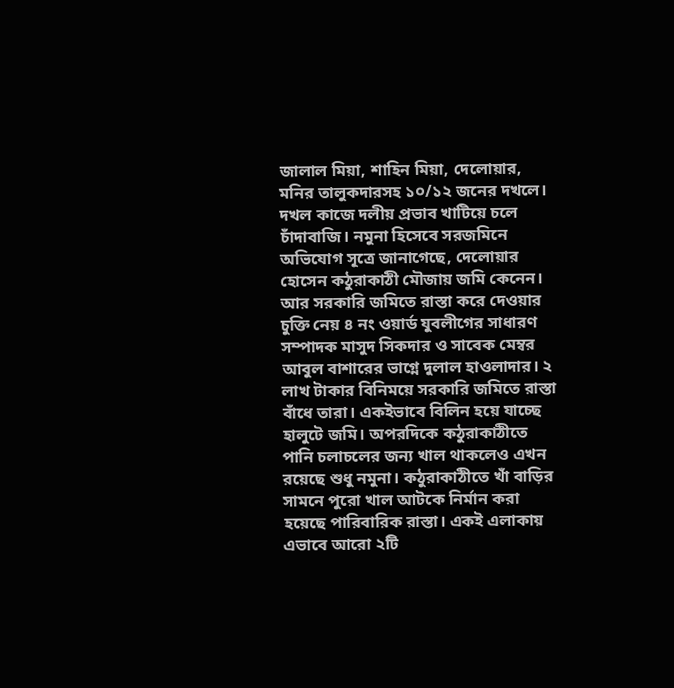জালাল মিয়া, শাহিন মিয়া, দেলোয়ার, মনির তালুকদারসহ ১০/১২ জনের দখলে। দখল কাজে দলীয় প্রভাব খাটিয়ে চলে চাঁদাবাজি। নমুনা হিসেবে সরজমিনে অভিযোগ সূত্রে জানাগেছে, দেলোয়ার হোসেন কঠুরাকাঠী মৌজায় জমি কেনেন। আর সরকারি জমিতে রাস্তা করে দেওয়ার চুক্তি নেয় ৪ নং ওয়ার্ড যুবলীগের সাধারণ সম্পাদক মাসুদ সিকদার ও সাবেক মেম্বর আবুল বাশারের ভাগ্নে দুলাল হাওলাদার। ২ লাখ টাকার বিনিময়ে সরকারি জমিতে রাস্তা বাঁধে তারা। একইভাবে বিলিন হয়ে যাচ্ছে হালুটে জমি। অপরদিকে কঠুরাকাঠীতে পানি চলাচলের জন্য খাল থাকলেও এখন রয়েছে শুধু নমুনা। কঠুরাকাঠীতে খাঁ বাড়ির সামনে পুরো খাল আটকে নির্মান করা হয়েছে পারিবারিক রাস্তা। একই এলাকায় এভাবে আরো ২টি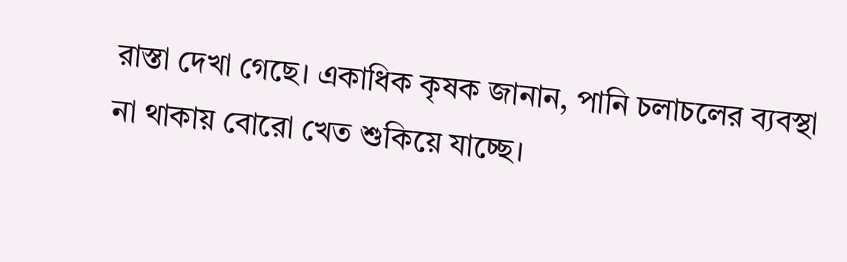রাস্তা দেখা গেছে। একাধিক কৃষক জানান, পানি চলাচলের ব্যবস্থা না থাকায় বোরো খেত শুকিয়ে যাচ্ছে।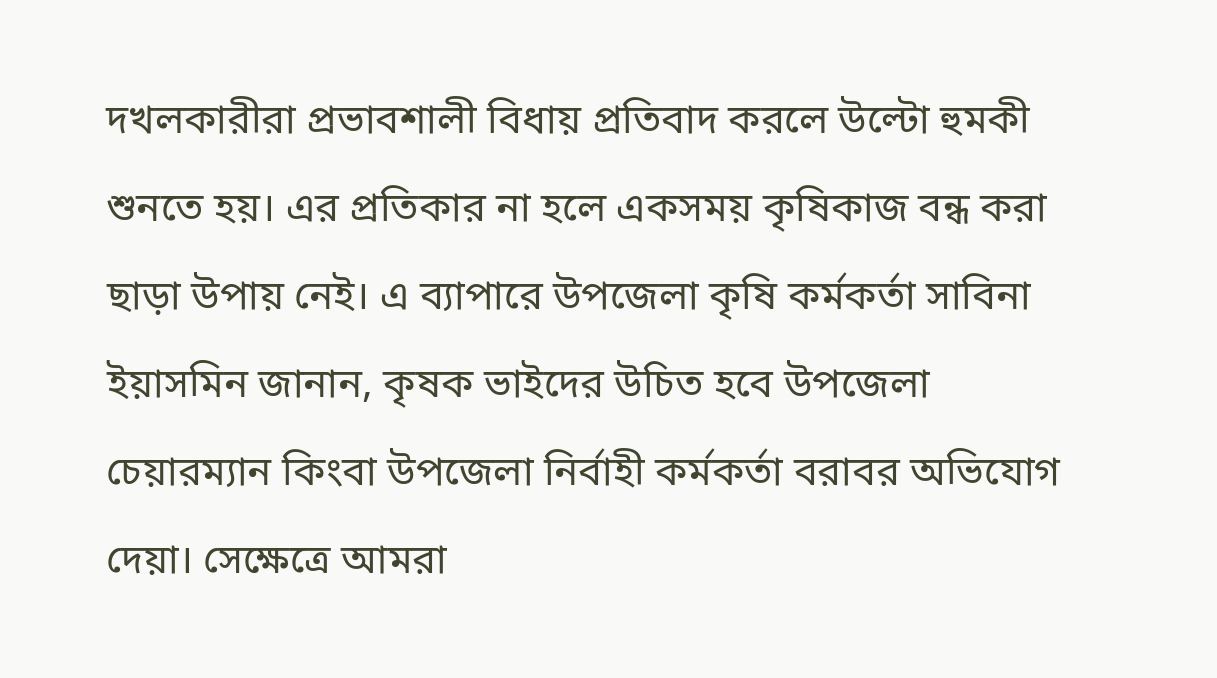দখলকারীরা প্রভাবশালী বিধায় প্রতিবাদ করলে উল্টো হুমকী শুনতে হয়। এর প্রতিকার না হলে একসময় কৃষিকাজ বন্ধ করা ছাড়া উপায় নেই। এ ব্যাপারে উপজেলা কৃষি কর্মকর্তা সাবিনা ইয়াসমিন জানান, কৃষক ভাইদের উচিত হবে উপজেলা চেয়ারম্যান কিংবা উপজেলা নির্বাহী কর্মকর্তা বরাবর অভিযোগ দেয়া। সেক্ষেত্রে আমরা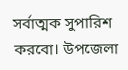সর্বাত্মক সুপারিশ করবো। উপজেলা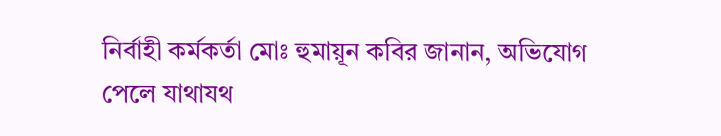নির্বাহী কর্মকর্তা মোঃ হুমায়ূন কবির জানান, অভিযোগ পেলে যাথাযথ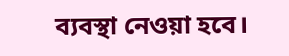ব্যবস্থা নেওয়া হবে।